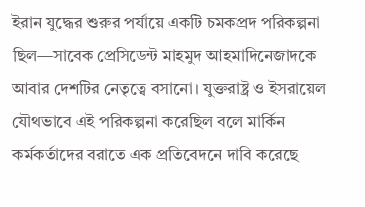ইরান যুদ্ধের শুরুর পর্যায়ে একটি চমকপ্রদ পরিকল্পনা ছিল—সাবেক প্রেসিডেন্ট মাহমুদ আহমাদিনেজাদকে আবার দেশটির নেতৃত্বে বসানো। যুক্তরাষ্ট্র ও ইসরায়েল যৌথভাবে এই পরিকল্পনা করেছিল বলে মার্কিন কর্মকর্তাদের বরাতে এক প্রতিবেদনে দাবি করেছে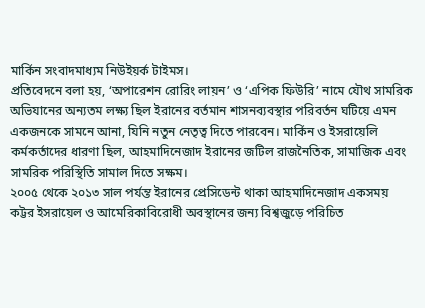মার্কিন সংবাদমাধ্যম নিউইয়র্ক টাইমস।
প্রতিবেদনে বলা হয়, ‘অপারেশন রোরিং লায়ন’ ও ‘এপিক ফিউরি’ নামে যৌথ সামরিক অভিযানের অন্যতম লক্ষ্য ছিল ইরানের বর্তমান শাসনব্যবস্থার পরিবর্তন ঘটিয়ে এমন একজনকে সামনে আনা, যিনি নতুন নেতৃত্ব দিতে পারবেন। মার্কিন ও ইসরায়েলি কর্মকর্তাদের ধারণা ছিল, আহমাদিনেজাদ ইরানের জটিল রাজনৈতিক, সামাজিক এবং সামরিক পরিস্থিতি সামাল দিতে সক্ষম।
২০০৫ থেকে ২০১৩ সাল পর্যন্ত ইরানের প্রেসিডেন্ট থাকা আহমাদিনেজাদ একসময় কট্টর ইসরায়েল ও আমেরিকাবিরোধী অবস্থানের জন্য বিশ্বজুড়ে পরিচিত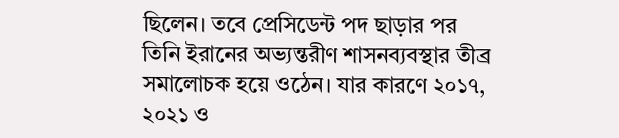ছিলেন। তবে প্রেসিডেন্ট পদ ছাড়ার পর তিনি ইরানের অভ্যন্তরীণ শাসনব্যবস্থার তীব্র সমালোচক হয়ে ওঠেন। যার কারণে ২০১৭, ২০২১ ও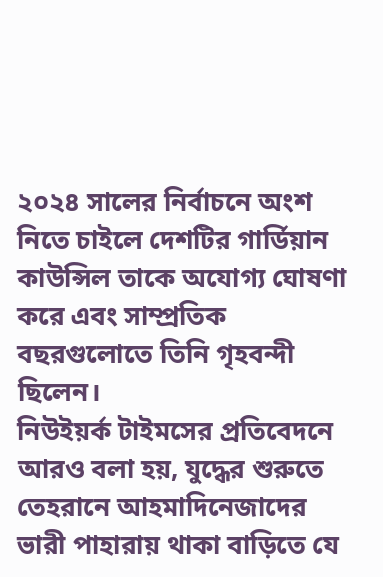২০২৪ সালের নির্বাচনে অংশ নিতে চাইলে দেশটির গার্ডিয়ান কাউন্সিল তাকে অযোগ্য ঘোষণা করে এবং সাম্প্রতিক বছরগুলোতে তিনি গৃহবন্দী ছিলেন।
নিউইয়র্ক টাইমসের প্রতিবেদনে আরও বলা হয়, যুদ্ধের শুরুতে তেহরানে আহমাদিনেজাদের ভারী পাহারায় থাকা বাড়িতে যে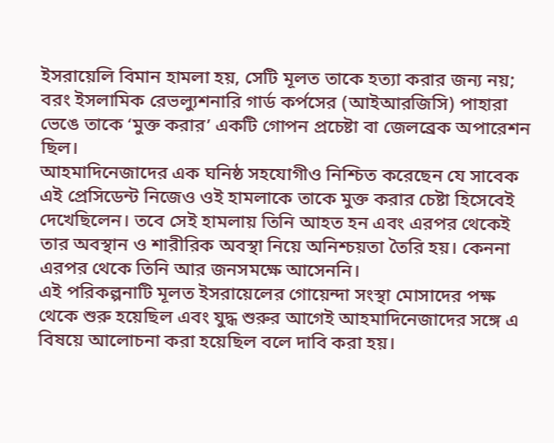ইসরায়েলি বিমান হামলা হয়, সেটি মূলত তাকে হত্যা করার জন্য নয়; বরং ইসলামিক রেভল্যুশনারি গার্ড কর্পসের (আইআরজিসি) পাহারা ভেঙে তাকে ‘মুক্ত করার’ একটি গোপন প্রচেষ্টা বা জেলব্রেক অপারেশন ছিল।
আহমাদিনেজাদের এক ঘনিষ্ঠ সহযোগীও নিশ্চিত করেছেন যে সাবেক এই প্রেসিডেন্ট নিজেও ওই হামলাকে তাকে মুক্ত করার চেষ্টা হিসেবেই দেখেছিলেন। তবে সেই হামলায় তিনি আহত হন এবং এরপর থেকেই তার অবস্থান ও শারীরিক অবস্থা নিয়ে অনিশ্চয়তা তৈরি হয়। কেননা এরপর থেকে তিনি আর জনসমক্ষে আসেননি।
এই পরিকল্পনাটি মূলত ইসরায়েলের গোয়েন্দা সংস্থা মোসাদের পক্ষ থেকে শুরু হয়েছিল এবং যুদ্ধ শুরুর আগেই আহমাদিনেজাদের সঙ্গে এ বিষয়ে আলোচনা করা হয়েছিল বলে দাবি করা হয়।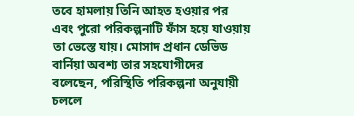তবে হামলায় তিনি আহত হওয়ার পর এবং পুরো পরিকল্পনাটি ফাঁস হয়ে যাওয়ায় তা ভেস্তে যায়। মোসাদ প্রধান ডেভিড বার্নিয়া অবশ্য তার সহযোগীদের বলেছেন, পরিস্থিতি পরিকল্পনা অনুযায়ী চললে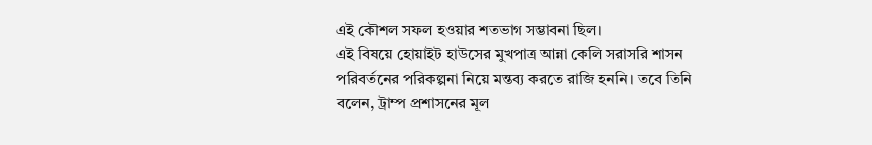এই কৌশল সফল হওয়ার শতভাগ সম্ভাবনা ছিল।
এই বিষয়ে হোয়াইট হাউসের মুখপাত্র আন্না কেলি সরাসরি শাসন পরিবর্তনের পরিকল্পনা নিয়ে মন্তব্য করতে রাজি হননি। তবে তিনি বলেন, ট্রাম্প প্রশাসনের মূল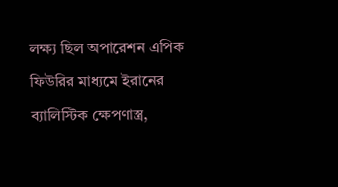লক্ষ্য ছিল অপারেশন এপিক ফিউরির মাধ্যমে ইরানের ব্যালিস্টিক ক্ষেপণাস্ত্র,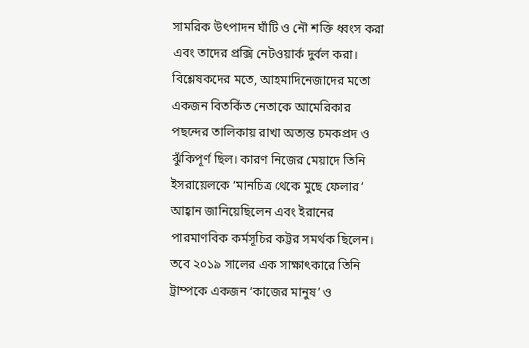সামরিক উৎপাদন ঘাঁটি ও নৌ শক্তি ধ্বংস করা এবং তাদের প্রক্সি নেটওয়ার্ক দুর্বল করা।
বিশ্লেষকদের মতে, আহমাদিনেজাদের মতো একজন বিতর্কিত নেতাকে আমেরিকার পছন্দের তালিকায় রাখা অত্যন্ত চমকপ্রদ ও ঝুঁকিপূর্ণ ছিল। কারণ নিজের মেয়াদে তিনি ইসরায়েলকে ‘মানচিত্র থেকে মুছে ফেলার’ আহ্বান জানিয়েছিলেন এবং ইরানের পারমাণবিক কর্মসূচির কট্টর সমর্থক ছিলেন। তবে ২০১৯ সালের এক সাক্ষাৎকারে তিনি ট্রাম্পকে একজন ‘কাজের মানুষ’ ও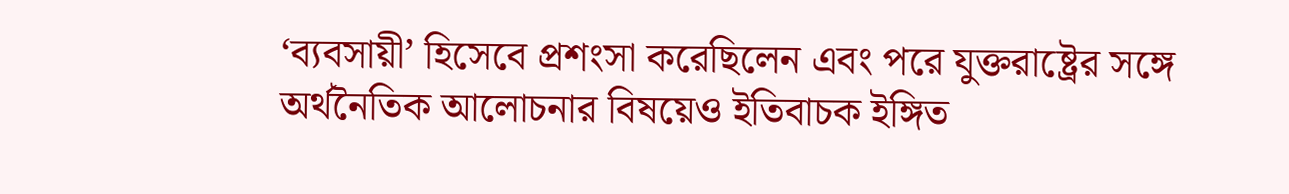‘ব্যবসায়ী’ হিসেবে প্রশংসা করেছিলেন এবং পরে যুক্তরাষ্ট্রের সঙ্গে অর্থনৈতিক আলোচনার বিষয়েও ইতিবাচক ইঙ্গিত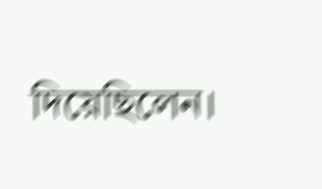দিয়েছিলেন।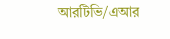আরটিভি/এআর